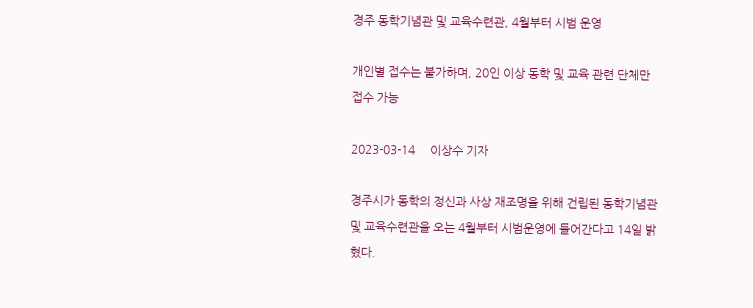경주 동학기념관 및 교육수련관, 4월부터 시범 운영

개인별 접수는 불가하며, 20인 이상 동학 및 교육 관련 단체만 접수 가능

2023-03-14     이상수 기자

경주시가 동학의 정신과 사상 재조명을 위해 건립된 동학기념관 및 교육수련관을 오는 4월부터 시범운영에 들어간다고 14일 밝혔다.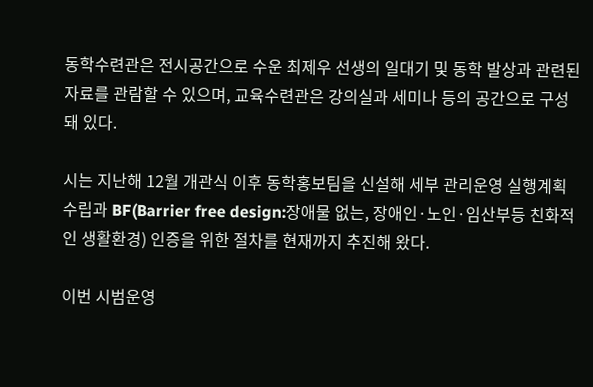동학수련관은 전시공간으로 수운 최제우 선생의 일대기 및 동학 발상과 관련된 자료를 관람할 수 있으며, 교육수련관은 강의실과 세미나 등의 공간으로 구성돼 있다.

시는 지난해 12월 개관식 이후 동학홍보팀을 신설해 세부 관리운영 실행계획 수립과 BF(Barrier free design:장애물 없는, 장애인·노인·임산부등 친화적인 생활환경) 인증을 위한 절차를 현재까지 추진해 왔다.

이번 시범운영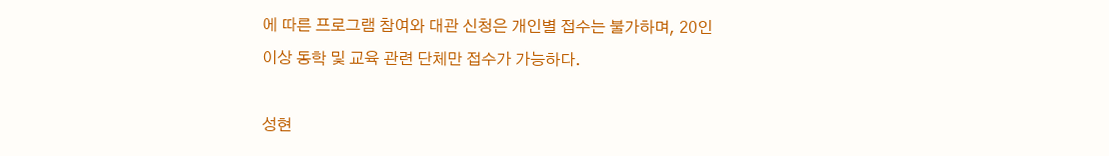에 따른 프로그램 참여와 대관 신청은 개인별 접수는 불가하며, 20인 이상 동학 및 교육 관련 단체만 접수가 가능하다.

성현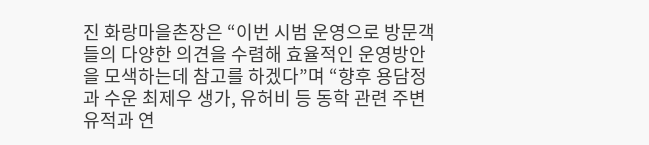진 화랑마을촌장은 “이번 시범 운영으로 방문객들의 다양한 의견을 수렴해 효율적인 운영방안을 모색하는데 참고를 하겠다”며 “향후 용담정과 수운 최제우 생가, 유허비 등 동학 관련 주변 유적과 연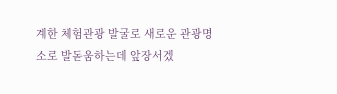계한 체험관광 발굴로 새로운 관광명소로 발돋움하는데 앞장서겠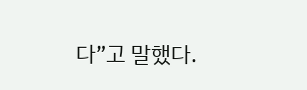다”고 말했다.